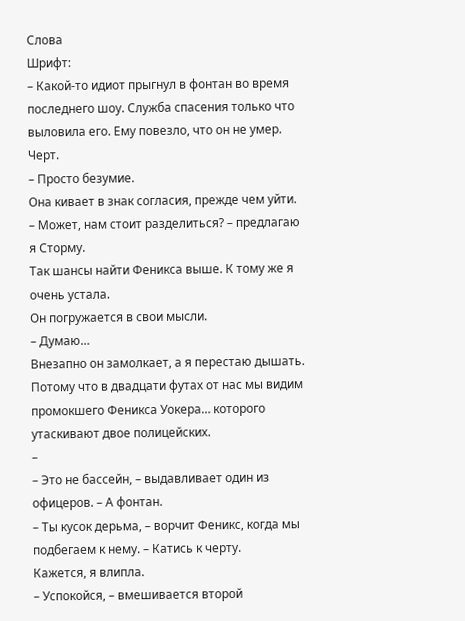Слова
Шрифт:
– Какой-то идиот прыгнул в фонтан во время последнего шоу. Служба спасения только что выловила его. Ему повезло, что он не умер.
Черт.
– Просто безумие.
Она кивает в знак согласия, прежде чем уйти.
– Может, нам стоит разделиться? – предлагаю я Сторму.
Так шансы найти Феникса выше. К тому же я очень устала.
Он погружается в свои мысли.
– Думаю…
Внезапно он замолкает, а я перестаю дышать.
Потому что в двадцати футах от нас мы видим промокшего Феникса Уокера… которого утаскивают двое полицейских.
–
– Это не бассейн, – выдавливает один из офицеров. – А фонтан.
– Ты кусок дерьма, – ворчит Феникс, когда мы подбегаем к нему. – Катись к черту.
Кажется, я влипла.
– Успокойся, – вмешивается второй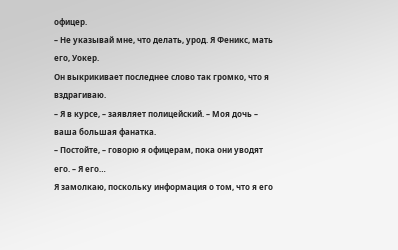офицер.
– Не указывай мне, что делать, урод. Я Феникс, мать его, Уокер.
Он выкрикивает последнее слово так громко, что я вздрагиваю.
– Я в курсе, – заявляет полицейский. – Моя дочь – ваша большая фанатка.
– Постойте, – говорю я офицерам, пока они уводят его. – Я его…
Я замолкаю, поскольку информация о том, что я его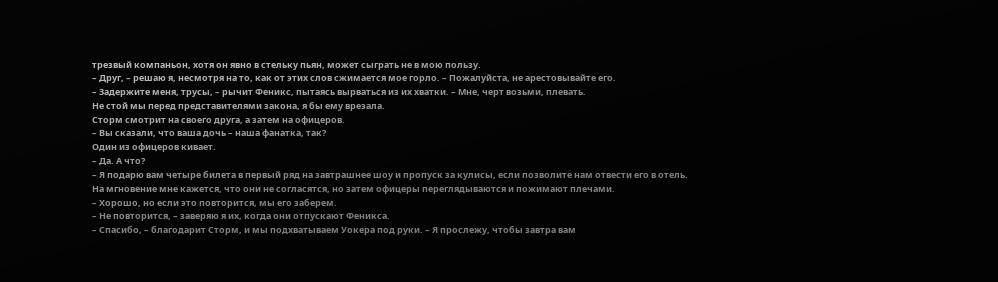трезвый компаньон, хотя он явно в стельку пьян, может сыграть не в мою пользу.
– Друг, – решаю я, несмотря на то, как от этих слов сжимается мое горло. – Пожалуйста, не арестовывайте его.
– Задержите меня, трусы, – рычит Феникс, пытаясь вырваться из их хватки. – Мне, черт возьми, плевать.
Не стой мы перед представителями закона, я бы ему врезала.
Сторм смотрит на своего друга, а затем на офицеров.
– Вы сказали, что ваша дочь – наша фанатка, так?
Один из офицеров кивает.
– Да. А что?
– Я подарю вам четыре билета в первый ряд на завтрашнее шоу и пропуск за кулисы, если позволите нам отвести его в отель.
На мгновение мне кажется, что они не согласятся, но затем офицеры переглядываются и пожимают плечами.
– Хорошо, но если это повторится, мы его заберем.
– Не повторится, – заверяю я их, когда они отпускают Феникса.
– Спасибо, – благодарит Сторм, и мы подхватываем Уокера под руки. – Я прослежу, чтобы завтра вам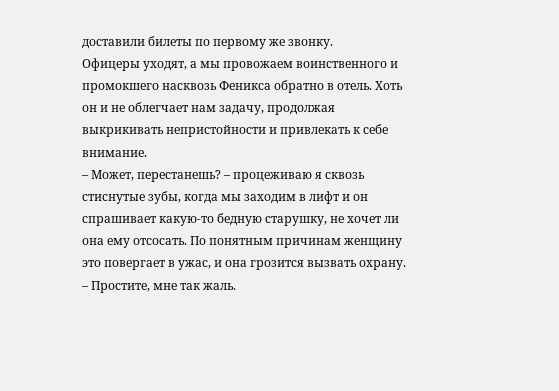доставили билеты по первому же звонку.
Офицеры уходят, а мы провожаем воинственного и промокшего насквозь Феникса обратно в отель. Хоть он и не облегчает нам задачу, продолжая выкрикивать непристойности и привлекать к себе внимание.
– Может, перестанешь? – процеживаю я сквозь стиснутые зубы, когда мы заходим в лифт и он спрашивает какую-то бедную старушку, не хочет ли она ему отсосать. По понятным причинам женщину это повергает в ужас, и она грозится вызвать охрану.
– Простите, мне так жаль.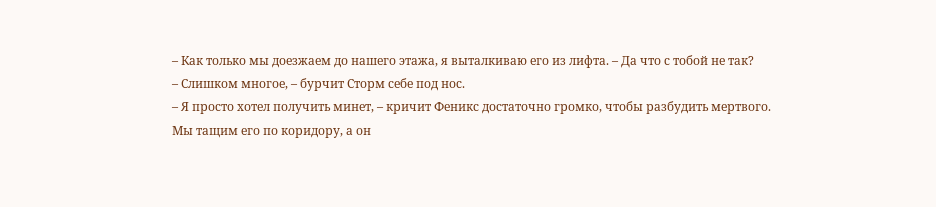– Как только мы доезжаем до нашего этажа, я выталкиваю его из лифта. – Да что с тобой не так?
– Слишком многое, – бурчит Сторм себе под нос.
– Я просто хотел получить минет, – кричит Феникс достаточно громко, чтобы разбудить мертвого.
Мы тащим его по коридору, а он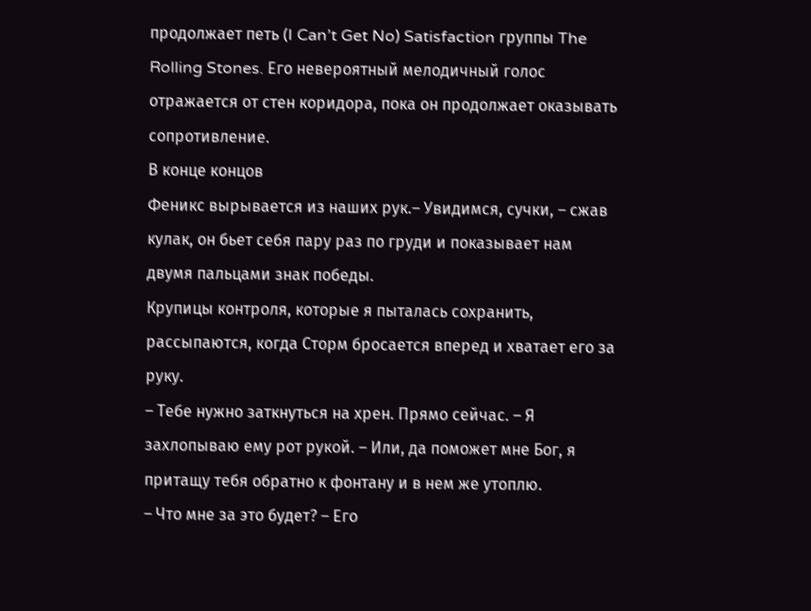продолжает петь (I Can’t Get No) Satisfaction группы The Rolling Stones. Его невероятный мелодичный голос отражается от стен коридора, пока он продолжает оказывать сопротивление.
В конце концов
Феникс вырывается из наших рук.– Увидимся, сучки, – сжав кулак, он бьет себя пару раз по груди и показывает нам двумя пальцами знак победы.
Крупицы контроля, которые я пыталась сохранить, рассыпаются, когда Сторм бросается вперед и хватает его за руку.
– Тебе нужно заткнуться на хрен. Прямо сейчас. – Я захлопываю ему рот рукой. – Или, да поможет мне Бог, я притащу тебя обратно к фонтану и в нем же утоплю.
– Что мне за это будет? – Его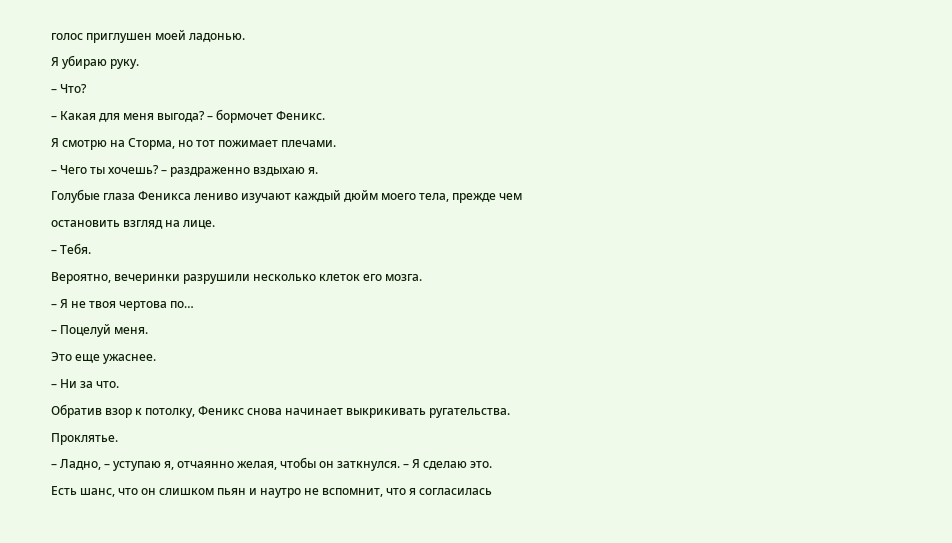голос приглушен моей ладонью.
Я убираю руку.
– Что?
– Какая для меня выгода? – бормочет Феникс.
Я смотрю на Сторма, но тот пожимает плечами.
– Чего ты хочешь? – раздраженно вздыхаю я.
Голубые глаза Феникса лениво изучают каждый дюйм моего тела, прежде чем остановить взгляд на лице.
– Тебя.
Вероятно, вечеринки разрушили несколько клеток его мозга.
– Я не твоя чертова по…
– Поцелуй меня.
Это еще ужаснее.
– Ни за что.
Обратив взор к потолку, Феникс снова начинает выкрикивать ругательства.
Проклятье.
– Ладно, – уступаю я, отчаянно желая, чтобы он заткнулся. – Я сделаю это.
Есть шанс, что он слишком пьян и наутро не вспомнит, что я согласилась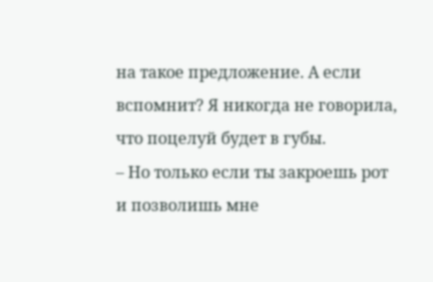на такое предложение. А если вспомнит? Я никогда не говорила, что поцелуй будет в губы.
– Но только если ты закроешь рот и позволишь мне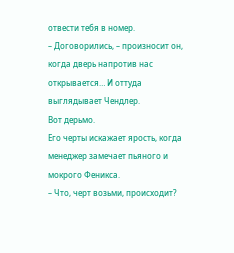отвести тебя в номер.
– Договорились, – произносит он, когда дверь напротив нас открывается… И оттуда выглядывает Чендлер.
Вот дерьмо.
Его черты искажает ярость, когда менеджер замечает пьяного и мокрого Феникса.
– Что, черт возьми, происходит?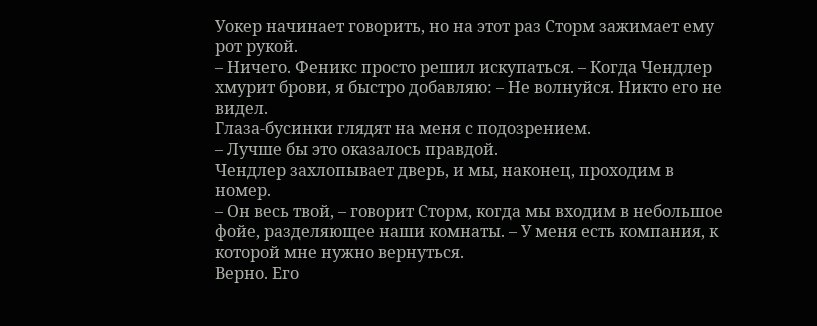Уокер начинает говорить, но на этот раз Сторм зажимает ему рот рукой.
– Ничего. Феникс просто решил искупаться. – Когда Чендлер хмурит брови, я быстро добавляю: – Не волнуйся. Никто его не видел.
Глаза-бусинки глядят на меня с подозрением.
– Лучше бы это оказалось правдой.
Чендлер захлопывает дверь, и мы, наконец, проходим в номер.
– Он весь твой, – говорит Сторм, когда мы входим в небольшое фойе, разделяющее наши комнаты. – У меня есть компания, к которой мне нужно вернуться.
Верно. Его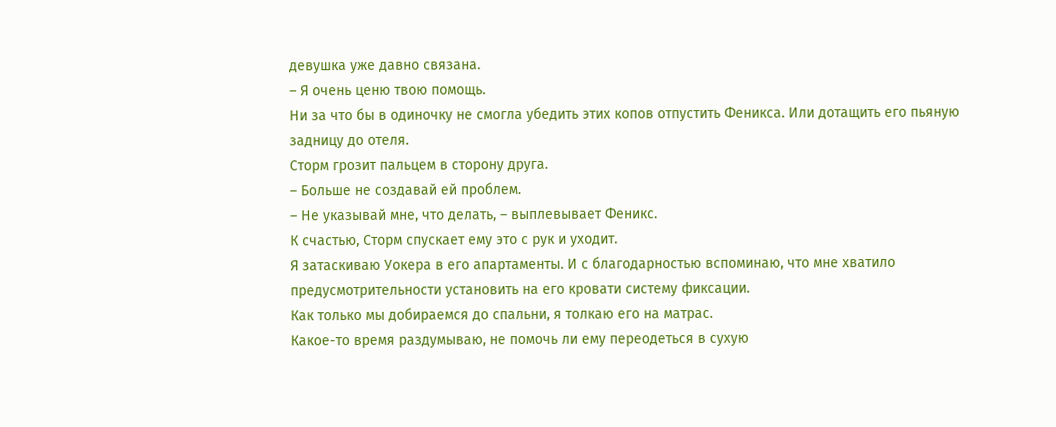девушка уже давно связана.
– Я очень ценю твою помощь.
Ни за что бы в одиночку не смогла убедить этих копов отпустить Феникса. Или дотащить его пьяную задницу до отеля.
Сторм грозит пальцем в сторону друга.
– Больше не создавай ей проблем.
– Не указывай мне, что делать, – выплевывает Феникс.
К счастью, Сторм спускает ему это с рук и уходит.
Я затаскиваю Уокера в его апартаменты. И с благодарностью вспоминаю, что мне хватило предусмотрительности установить на его кровати систему фиксации.
Как только мы добираемся до спальни, я толкаю его на матрас.
Какое-то время раздумываю, не помочь ли ему переодеться в сухую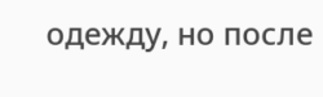одежду, но после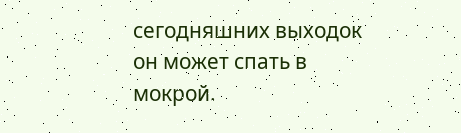сегодняшних выходок он может спать в мокрой.